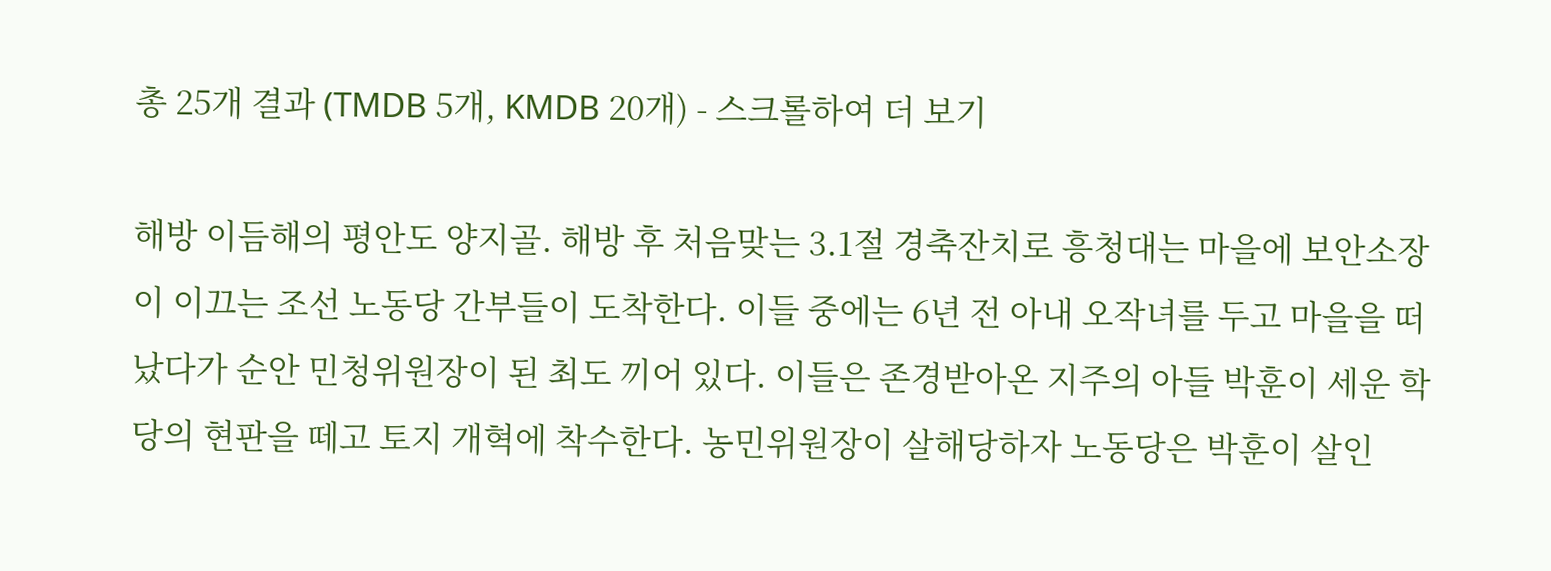총 25개 결과 (TMDB 5개, KMDB 20개) - 스크롤하여 더 보기

해방 이듬해의 평안도 양지골. 해방 후 처음맞는 3.1절 경축잔치로 흥청대는 마을에 보안소장이 이끄는 조선 노동당 간부들이 도착한다. 이들 중에는 6년 전 아내 오작녀를 두고 마을을 떠났다가 순안 민청위원장이 된 최도 끼어 있다. 이들은 존경받아온 지주의 아들 박훈이 세운 학당의 현판을 떼고 토지 개혁에 착수한다. 농민위원장이 살해당하자 노동당은 박훈이 살인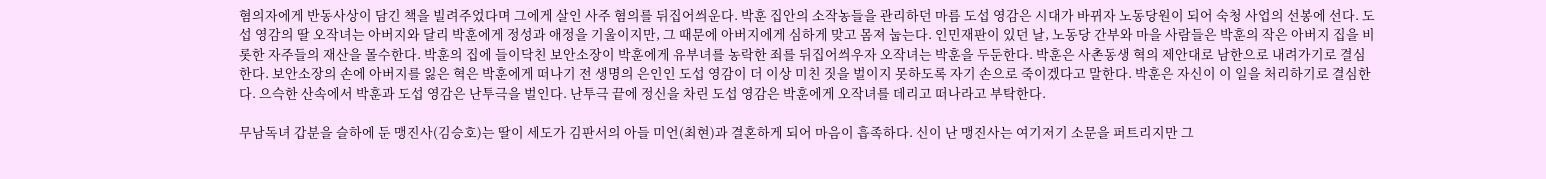혐의자에게 반동사상이 담긴 책을 빌려주었다며 그에게 살인 사주 혐의를 뒤집어씌운다. 박훈 집안의 소작농들을 관리하던 마름 도섭 영감은 시대가 바뀌자 노동당원이 되어 숙청 사업의 선봉에 선다. 도섭 영감의 딸 오작녀는 아버지와 달리 박훈에게 정성과 애정을 기울이지만, 그 때문에 아버지에게 심하게 맞고 몸져 눕는다. 인민재판이 있던 날, 노동당 간부와 마을 사람들은 박훈의 작은 아버지 집을 비롯한 자주들의 재산을 몰수한다. 박훈의 집에 들이닥친 보안소장이 박훈에게 유부녀를 농락한 죄를 뒤집어씌우자 오작녀는 박훈을 두둔한다. 박훈은 사촌동생 혁의 제안대로 남한으로 내려가기로 결심한다. 보안소장의 손에 아버지를 잃은 혁은 박훈에게 떠나기 전 생명의 은인인 도섭 영감이 더 이상 미친 짓을 벌이지 못하도록 자기 손으로 죽이겠다고 말한다. 박훈은 자신이 이 일을 처리하기로 결심한다. 으슥한 산속에서 박훈과 도섭 영감은 난투극을 벌인다. 난투극 끝에 정신을 차린 도섭 영감은 박훈에게 오작녀를 데리고 떠나라고 부탁한다.

무남독녀 갑분을 슬하에 둔 맹진사(김승호)는 딸이 세도가 김판서의 아들 미언(최현)과 결혼하게 되어 마음이 흡족하다. 신이 난 맹진사는 여기저기 소문을 퍼트리지만 그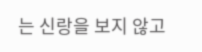는 신랑을 보지 않고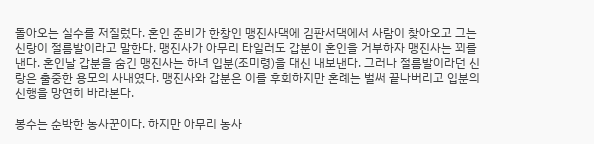돌아오는 실수를 저질렀다. 혼인 준비가 한창인 맹진사댁에 김판서댁에서 사람이 찾아오고 그는 신랑이 절름발이라고 말한다. 맹진사가 아무리 타일러도 갑분이 혼인을 거부하자 맹진사는 꾀를 낸다. 혼인날 갑분을 숨긴 맹진사는 하녀 입분(조미령)을 대신 내보낸다. 그러나 절름발이라던 신랑은 출중한 용모의 사내였다. 맹진사와 갑분은 이를 후회하지만 혼례는 벌써 끝나버리고 입분의 신행을 망연히 바라본다.

봉수는 순박한 농사꾼이다. 하지만 아무리 농사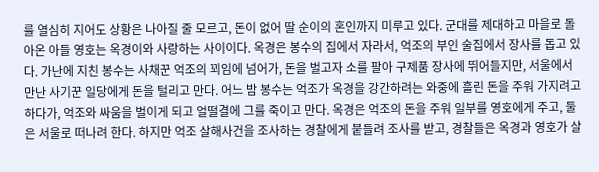를 열심히 지어도 상황은 나아질 줄 모르고, 돈이 없어 딸 순이의 혼인까지 미루고 있다. 군대를 제대하고 마을로 돌아온 아들 영호는 옥경이와 사랑하는 사이이다. 옥경은 봉수의 집에서 자라서, 억조의 부인 술집에서 장사를 돕고 있다. 가난에 지친 봉수는 사채꾼 억조의 꾀임에 넘어가, 돈을 벌고자 소를 팔아 구제품 장사에 뛰어들지만, 서울에서 만난 사기꾼 일당에게 돈을 털리고 만다. 어느 밤 봉수는 억조가 옥경을 강간하려는 와중에 흘린 돈을 주워 가지려고 하다가, 억조와 싸움을 벌이게 되고 얼떨결에 그를 죽이고 만다. 옥경은 억조의 돈을 주워 일부를 영호에게 주고, 둘은 서울로 떠나려 한다. 하지만 억조 살해사건을 조사하는 경찰에게 붙들려 조사를 받고, 경찰들은 옥경과 영호가 살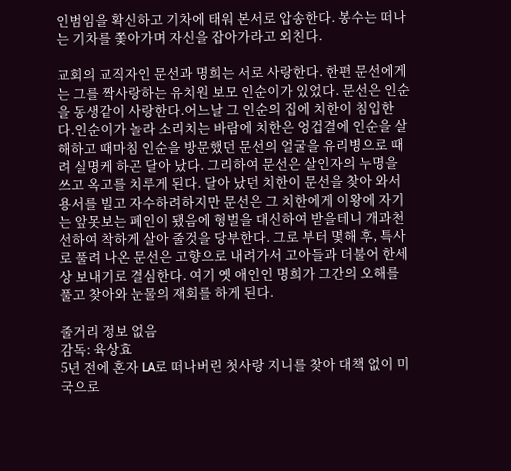인범임을 확신하고 기차에 태워 본서로 압송한다. 봉수는 떠나는 기차를 쫓아가며 자신을 잡아가라고 외친다.

교회의 교직자인 문선과 명희는 서로 사랑한다. 한편 문선에게는 그를 짝사랑하는 유치원 보모 인순이가 있었다. 문선은 인순을 동생같이 사랑한다.어느날 그 인순의 집에 치한이 침입한다.인순이가 놀라 소리치는 바람에 치한은 엉겁결에 인순을 살해하고 때마침 인순을 방문했던 문선의 얼굴을 유리병으로 때려 실명케 하곤 달아 났다. 그리하여 문선은 살인자의 누명을 쓰고 옥고를 치루게 된다. 달아 났던 치한이 문선을 찾아 와서 용서를 빌고 자수하려하지만 문선은 그 치한에게 이왕에 자기는 앞못보는 폐인이 됐음에 형벌을 대신하여 받을테니 개과천선하여 착하게 살아 줄것을 당부한다. 그로 부터 몇해 후, 특사로 풀려 나온 문선은 고향으로 내려가서 고아들과 더불어 한세상 보내기로 결심한다. 여기 옛 애인인 명희가 그간의 오해를 풀고 찾아와 눈물의 재회를 하게 된다.

줄거리 정보 없음
감독: 육상효
5년 전에 혼자 LA로 떠나버린 첫사랑 지니를 찾아 대책 없이 미국으로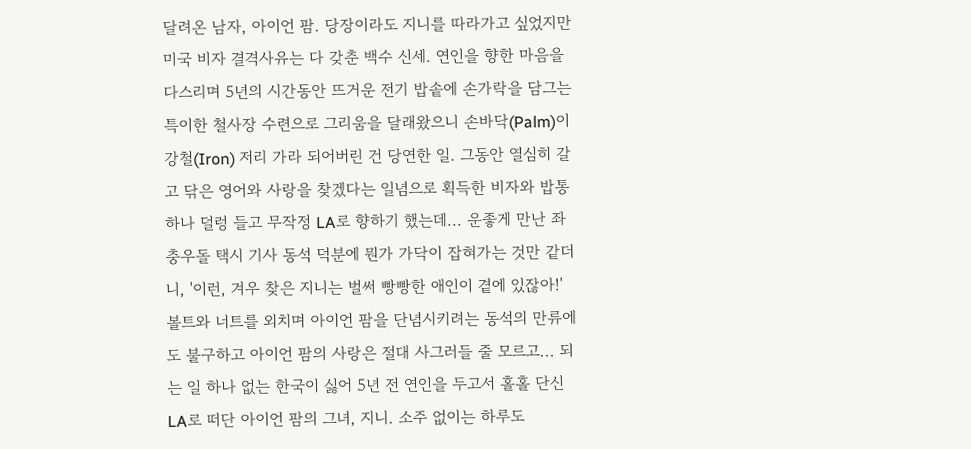달려온 남자, 아이언 팜. 당장이라도 지니를 따라가고 싶었지만 미국 비자 결격사유는 다 갖춘 백수 신세. 연인을 향한 마음을 다스리며 5년의 시간동안 뜨거운 전기 밥솥에 손가락을 담그는 특이한 철사장 수련으로 그리움을 달래왔으니 손바닥(Palm)이 강철(Iron) 저리 가라 되어버린 건 당연한 일. 그동안 열심히 갈고 닦은 영어와 사랑을 찾겠다는 일념으로 획득한 비자와 밥통 하나 덜렁 들고 무작정 LA로 향하기 했는데... 운좋게 만난 좌충우돌 택시 기사 동석 덕분에 뭔가 가닥이 잡혀가는 것만 같더니, '이런, 겨우 찾은 지니는 벌써 빵빵한 애인이 곁에 있잖아!' 볼트와 너트를 외치며 아이언 팜을 단념시키려는 동석의 만류에도 불구하고 아이언 팜의 사랑은 절대 사그러들 줄 모르고... 되는 일 하나 없는 한국이 싫어 5년 전 연인을 두고서 홀홀 단신 LA로 떠단 아이언 팜의 그녀, 지니. 소주 없이는 하루도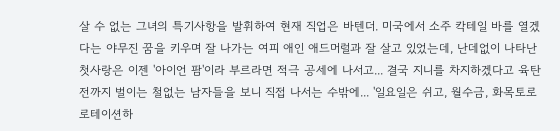살 수 없는 그녀의 특기사항을 발휘하여 현재 직업은 바텐더. 미국에서 소주 칵테일 바를 열겠다는 야무진 꿈을 키우며 잘 나가는 여피 애인 애드머럴과 잘 살고 있었는데, 난데없이 나타난 첫사랑은 이젠 '아이언 팜'이라 부르라면 적극 공세에 나서고... 결국 지니를 차지하겠다고 육탄전까지 벌이는 철없는 남자들을 보니 직접 나서는 수밖에... '일요일은 쉬고, 월수금, 화목토로 로테이션하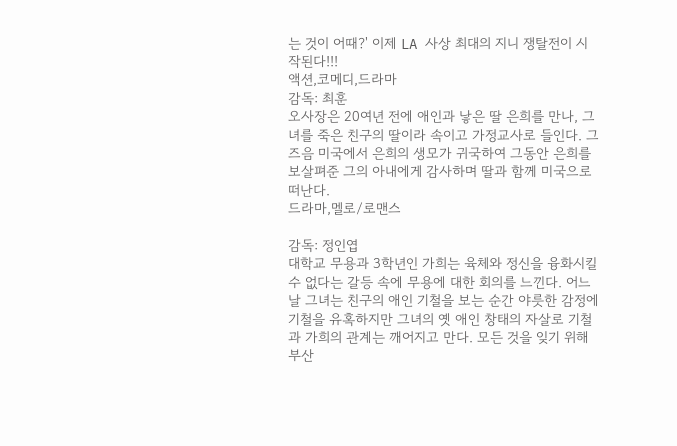는 것이 어때?' 이제 LA 사상 최대의 지니 쟁탈전이 시작된다!!!
액션,코메디,드라마
감독: 최훈
오사장은 20여년 전에 애인과 낳은 딸 은희를 만나, 그녀를 죽은 친구의 딸이라 속이고 가정교사로 들인다. 그즈음 미국에서 은희의 생모가 귀국하여 그동안 은희를 보살펴준 그의 아내에게 감사하며 딸과 함께 미국으로 떠난다.
드라마,멜로/로맨스

감독: 정인엽
대학교 무용과 3학년인 가희는 육체와 정신을 융화시킬 수 없다는 갈등 속에 무용에 대한 회의를 느낀다. 어느날 그녀는 친구의 애인 기철을 보는 순간 야릇한 감정에 기철을 유혹하지만 그녀의 옛 애인 창태의 자살로 기철과 가희의 관계는 깨어지고 만다. 모든 것을 잊기 위해 부산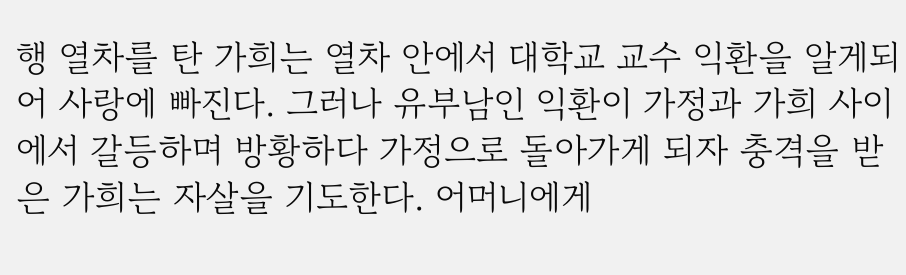행 열차를 탄 가희는 열차 안에서 대학교 교수 익환을 알게되어 사랑에 빠진다. 그러나 유부남인 익환이 가정과 가희 사이에서 갈등하며 방황하다 가정으로 돌아가게 되자 충격을 받은 가희는 자살을 기도한다. 어머니에게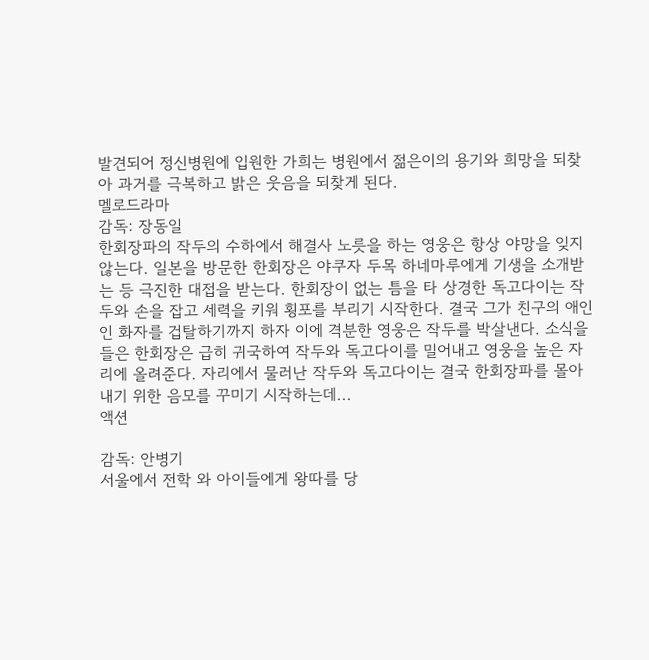발견되어 정신병원에 입원한 가희는 병원에서 젊은이의 용기와 희망을 되찾아 과거를 극복하고 밝은 웃음을 되찾게 된다.
멜로드라마
감독: 장동일
한회장파의 작두의 수하에서 해결사 노릇을 하는 영웅은 항상 야망을 잊지 않는다. 일본을 방문한 한회장은 야쿠자 두목 하네마루에게 기생을 소개받는 등 극진한 대접을 받는다. 한회장이 없는 틈을 타 상경한 독고다이는 작두와 손을 잡고 세력을 키워 횡포를 부리기 시작한다. 결국 그가 친구의 애인인 화자를 겁탈하기까지 하자 이에 격분한 영웅은 작두를 박살낸다. 소식을 들은 한회장은 급히 귀국하여 작두와 독고다이를 밀어내고 영웅을 높은 자리에 올려준다. 자리에서 물러난 작두와 독고다이는 결국 한회장파를 몰아내기 위한 음모를 꾸미기 시작하는데...
액션

감독: 안병기
서울에서 전학 와 아이들에게 왕따를 당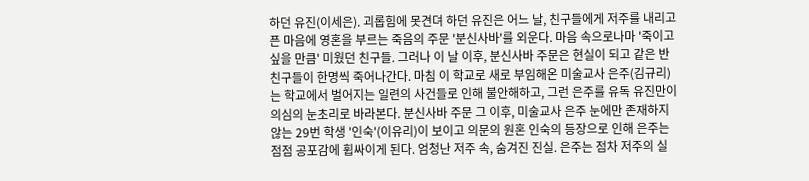하던 유진(이세은). 괴롭힘에 못견뎌 하던 유진은 어느 날, 친구들에게 저주를 내리고픈 마음에 영혼을 부르는 죽음의 주문 '분신사바'를 외운다. 마음 속으로나마 '죽이고 싶을 만큼' 미웠던 친구들. 그러나 이 날 이후, 분신사바 주문은 현실이 되고 같은 반 친구들이 한명씩 죽어나간다. 마침 이 학교로 새로 부임해온 미술교사 은주(김규리)는 학교에서 벌어지는 일련의 사건들로 인해 불안해하고, 그런 은주를 유독 유진만이 의심의 눈초리로 바라본다. 분신사바 주문 그 이후, 미술교사 은주 눈에만 존재하지 않는 29번 학생 '인숙'(이유리)이 보이고 의문의 원혼 인숙의 등장으로 인해 은주는 점점 공포감에 휩싸이게 된다. 엄청난 저주 속, 숨겨진 진실. 은주는 점차 저주의 실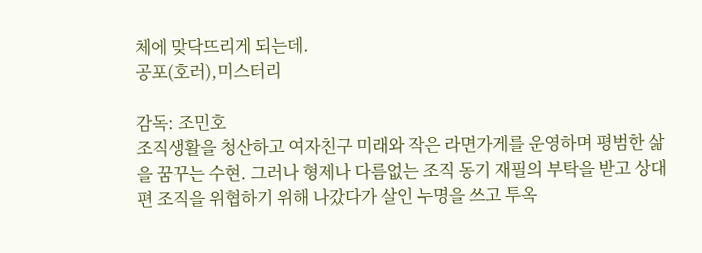체에 맞닥뜨리게 되는데.
공포(호러),미스터리

감독: 조민호
조직생활을 청산하고 여자친구 미래와 작은 라면가게를 운영하며 평범한 삶을 꿈꾸는 수현. 그러나 형제나 다름없는 조직 동기 재필의 부탁을 받고 상대편 조직을 위협하기 위해 나갔다가 살인 누명을 쓰고 투옥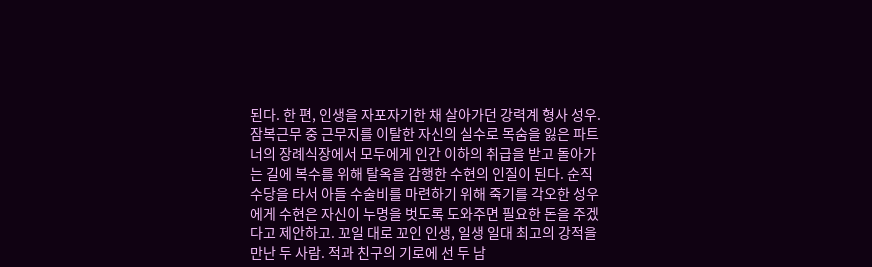된다. 한 편, 인생을 자포자기한 채 살아가던 강력계 형사 성우. 잠복근무 중 근무지를 이탈한 자신의 실수로 목숨을 잃은 파트너의 장례식장에서 모두에게 인간 이하의 취급을 받고 돌아가는 길에 복수를 위해 탈옥을 감행한 수현의 인질이 된다. 순직수당을 타서 아들 수술비를 마련하기 위해 죽기를 각오한 성우에게 수현은 자신이 누명을 벗도록 도와주면 필요한 돈을 주겠다고 제안하고. 꼬일 대로 꼬인 인생, 일생 일대 최고의 강적을 만난 두 사람. 적과 친구의 기로에 선 두 남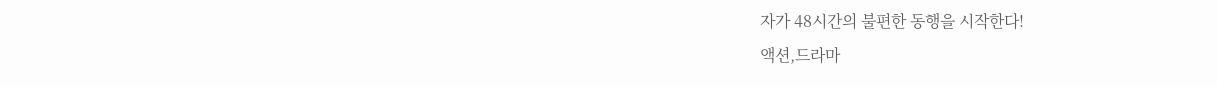자가 48시간의 불편한 동행을 시작한다!
액션,드라마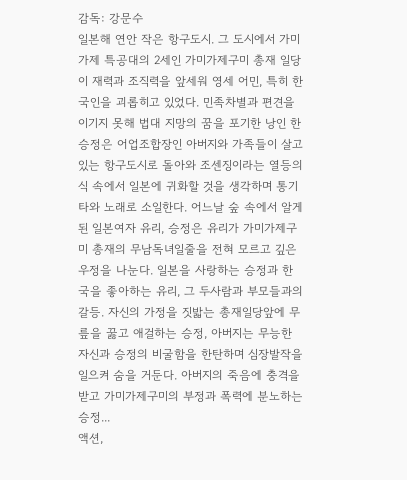감독: 강문수
일본해 연안 작은 항구도시. 그 도시에서 가미가제 특공대의 2세인 가미가제구미 총재 일당이 재력과 조직력을 앞세워 영세 어민, 특히 한국인을 괴롭히고 있었다. 민족차별과 편견을 이기지 못해 법대 지망의 꿈을 포기한 낭인 한승정은 어업조합장인 아버지와 가족들이 살고 있는 항구도시로 돌아와 조센징이라는 열등의식 속에서 일본에 귀화할 것을 생각하며 통기타와 노래로 소일한다. 어느날 숲 속에서 알게된 일본여자 유리, 승정은 유리가 가미가제구미 총재의 무남독녀일줄을 전혀 모르고 깊은 우정을 나눈다. 일본을 사랑하는 승정과 한국을 좋아하는 유리, 그 두사람과 부모들과의 갈등. 자신의 가정을 짓밟는 총재일당앞에 무릎을 꿇고 애걸하는 승정, 아버지는 무능한 자신과 승정의 비굴함을 한탄하며 심장발작을 일으켜 숨을 거둔다. 아버지의 죽음에 충격을 받고 가미가제구미의 부정과 폭력에 분노하는 승정...
액션,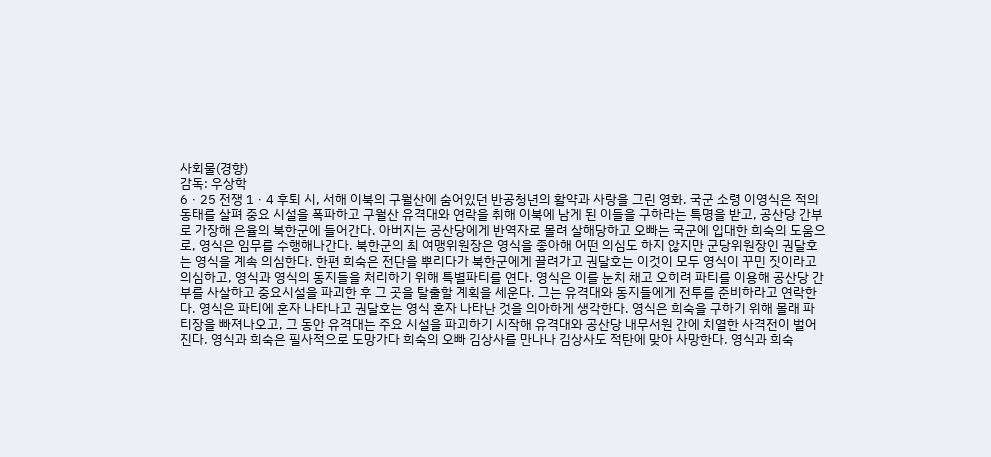사회물(경향)
감독: 우상학
6ㆍ25 전쟁 1ㆍ4 후퇴 시, 서해 이북의 구월산에 숨어있던 반공청년의 활약과 사랑을 그린 영화. 국군 소령 이영식은 적의 동태를 살펴 중요 시설을 폭파하고 구월산 유격대와 연락을 취해 이북에 남게 된 이들을 구하라는 특명을 받고, 공산당 간부로 가장해 은율의 북한군에 들어간다. 아버지는 공산당에게 반역자로 몰려 살해당하고 오빠는 국군에 입대한 희숙의 도움으로, 영식은 임무를 수행해나간다. 북한군의 최 여맹위원장은 영식을 좋아해 어떤 의심도 하지 않지만 군당위원장인 권달호는 영식을 계속 의심한다. 한편 희숙은 전단을 뿌리다가 북한군에게 끌려가고 권달호는 이것이 모두 영식이 꾸민 짓이라고 의심하고, 영식과 영식의 동지들을 처리하기 위해 특별파티를 연다. 영식은 이를 눈치 채고 오히려 파티를 이용해 공산당 간부를 사살하고 중요시설을 파괴한 후 그 곳을 탈출할 계획을 세운다. 그는 유격대와 동지들에게 전투를 준비하라고 연락한다. 영식은 파티에 혼자 나타나고 권달호는 영식 혼자 나타난 것을 의아하게 생각한다. 영식은 희숙을 구하기 위해 몰래 파티장을 빠져나오고, 그 동안 유격대는 주요 시설을 파괴하기 시작해 유격대와 공산당 내무서원 간에 치열한 사격전이 벌어진다. 영식과 희숙은 필사적으로 도망가다 희숙의 오빠 김상사를 만나나 김상사도 적탄에 맞아 사망한다. 영식과 희숙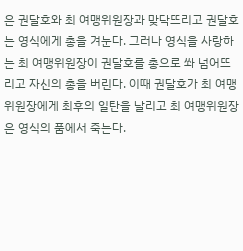은 권달호와 최 여맹위원장과 맞닥뜨리고 권달호는 영식에게 총을 겨눈다. 그러나 영식을 사랑하는 최 여맹위원장이 권달호를 총으로 쏴 넘어뜨리고 자신의 총을 버린다. 이때 권달호가 최 여맹위원장에게 최후의 일탄을 날리고 최 여맹위원장은 영식의 품에서 죽는다.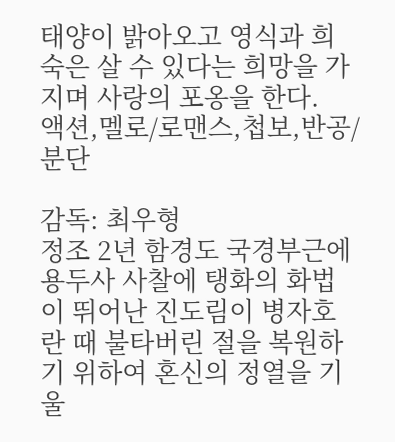태양이 밝아오고 영식과 희숙은 살 수 있다는 희망을 가지며 사랑의 포옹을 한다.
액션,멜로/로맨스,첩보,반공/분단

감독: 최우형
정조 2년 함경도 국경부근에 용두사 사찰에 탱화의 화법이 뛰어난 진도림이 병자호란 때 불타버린 절을 복원하기 위하여 혼신의 정열을 기울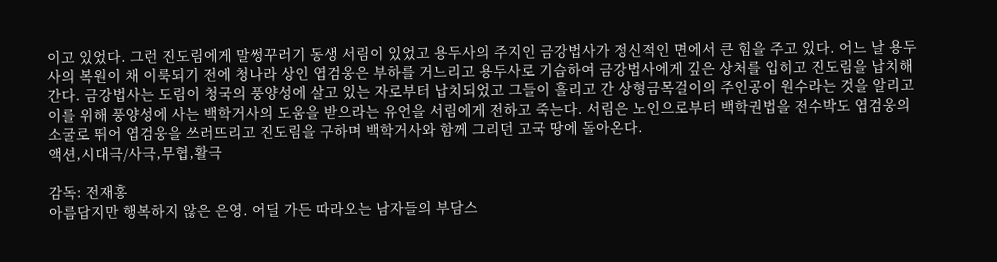이고 있었다. 그런 진도림에게 말썽꾸러기 동생 서림이 있었고 용두사의 주지인 금강법사가 정신적인 면에서 큰 힘을 주고 있다. 어느 날 용두사의 복원이 채 이룩되기 전에 청나라 상인 엽검웅은 부하를 거느리고 용두사로 기습하여 금강법사에게 깊은 상처를 입히고 진도림을 납치해간다. 금강법사는 도림이 청국의 풍양성에 살고 있는 자로부터 납치되었고 그들이 흘리고 간 상형금목걸이의 주인공이 원수라는 것을 알리고 이를 위해 풍양성에 사는 백학거사의 도움을 받으라는 유언을 서림에게 전하고 죽는다. 서림은 노인으로부터 백학권법을 전수박도 엽검웅의 소굴로 뛰어 엽검웅을 쓰러뜨리고 진도림을 구하며 백학거사와 함께 그리던 고국 땅에 돌아온다.
액션,시대극/사극,무협,활극

감독: 전재홍
아름답지만 행복하지 않은 은영. 어딜 가든 따라오는 남자들의 부담스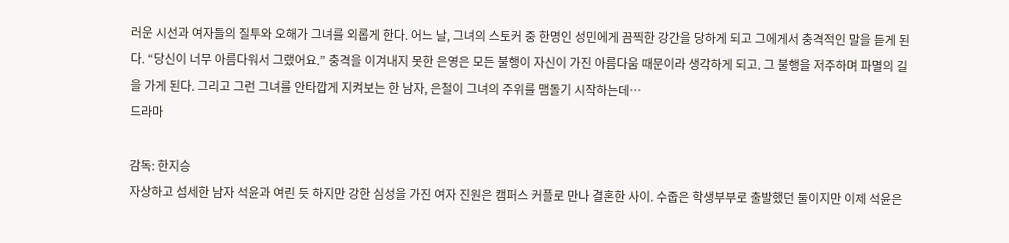러운 시선과 여자들의 질투와 오해가 그녀를 외롭게 한다. 어느 날, 그녀의 스토커 중 한명인 성민에게 끔찍한 강간을 당하게 되고 그에게서 충격적인 말을 듣게 된다. “당신이 너무 아름다워서 그랬어요.” 충격을 이겨내지 못한 은영은 모든 불행이 자신이 가진 아름다움 때문이라 생각하게 되고. 그 불행을 저주하며 파멸의 길을 가게 된다. 그리고 그런 그녀를 안타깝게 지켜보는 한 남자, 은철이 그녀의 주위를 맴돌기 시작하는데…
드라마

감독: 한지승
자상하고 섬세한 남자 석윤과 여린 듯 하지만 강한 심성을 가진 여자 진원은 캠퍼스 커플로 만나 결혼한 사이. 수줍은 학생부부로 출발했던 둘이지만 이제 석윤은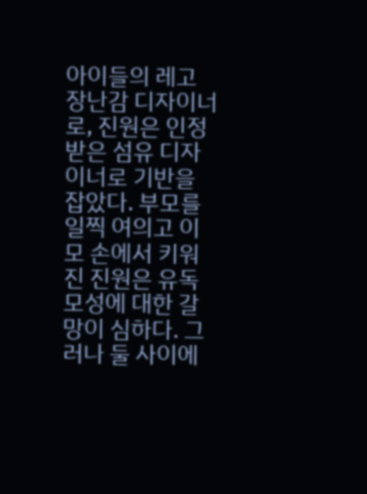아이들의 레고 장난감 디자이너로, 진원은 인정받은 섬유 디자이너로 기반을 잡았다. 부모를 일찍 여의고 이모 손에서 키워진 진원은 유독 모성에 대한 갈망이 심하다. 그러나 둘 사이에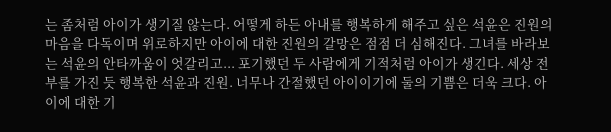는 좀처럼 아이가 생기질 않는다. 어떻게 하든 아내를 행복하게 해주고 싶은 석윤은 진원의 마음을 다독이며 위로하지만 아이에 대한 진원의 갈망은 점점 더 심해진다. 그녀를 바라보는 석윤의 안타까움이 엇갈리고... 포기했던 두 사람에게 기적처럼 아이가 생긴다. 세상 전부를 가진 듯 행복한 석윤과 진원. 너무나 간절했던 아이이기에 둘의 기쁨은 더욱 크다. 아이에 대한 기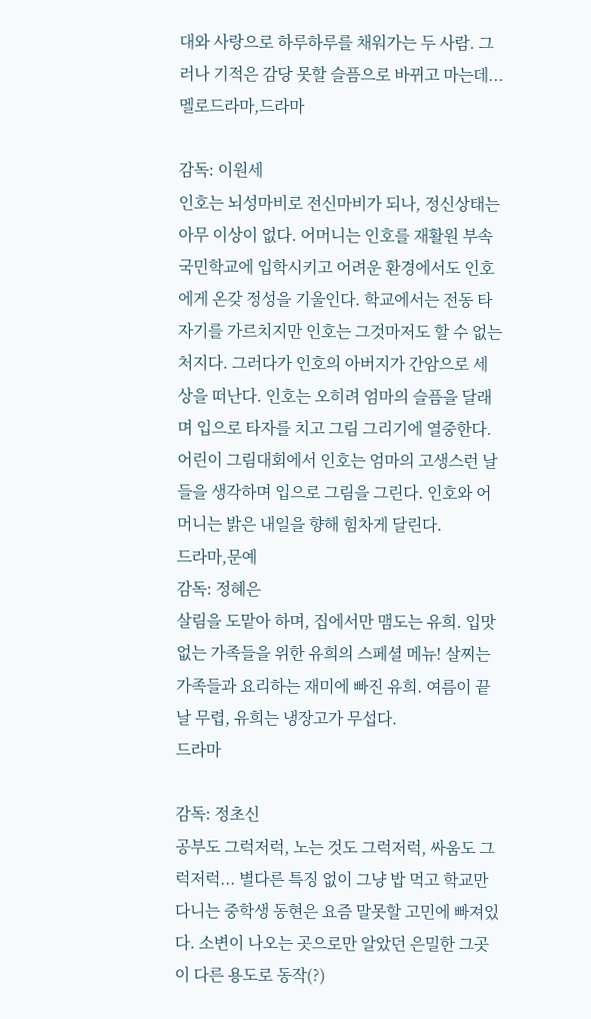대와 사랑으로 하루하루를 채워가는 두 사람. 그러나 기적은 감당 못할 슬픔으로 바뀌고 마는데...
멜로드라마,드라마

감독: 이원세
인호는 뇌성마비로 전신마비가 되나, 정신상태는 아무 이상이 없다. 어머니는 인호를 재활원 부속 국민학교에 입학시키고 어려운 환경에서도 인호에게 온갖 정성을 기울인다. 학교에서는 전동 타자기를 가르치지만 인호는 그것마저도 할 수 없는 처지다. 그러다가 인호의 아버지가 간암으로 세상을 떠난다. 인호는 오히려 엄마의 슬픔을 달래며 입으로 타자를 치고 그림 그리기에 열중한다. 어린이 그림대회에서 인호는 엄마의 고생스런 날들을 생각하며 입으로 그림을 그린다. 인호와 어머니는 밝은 내일을 향해 힘차게 달린다.
드라마,문예
감독: 정혜은
살림을 도맡아 하며, 집에서만 맴도는 유희. 입맛없는 가족들을 위한 유희의 스페셜 메뉴! 살찌는 가족들과 요리하는 재미에 빠진 유희. 여름이 끝날 무렵, 유희는 냉장고가 무섭다.
드라마

감독: 정초신
공부도 그럭저럭, 노는 것도 그럭저럭, 싸움도 그럭저럭... 별다른 특징 없이 그냥 밥 먹고 학교만 다니는 중학생 동현은 요즘 말못할 고민에 빠져있다. 소변이 나오는 곳으로만 알았던 은밀한 그곳이 다른 용도로 동작(?)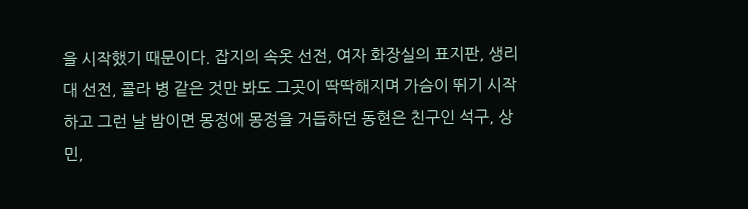을 시작했기 때문이다. 잡지의 속옷 선전, 여자 화장실의 표지판, 생리대 선전, 콜라 병 같은 것만 봐도 그곳이 딱딱해지며 가슴이 뛰기 시작하고 그런 날 밤이면 몽정에 몽정을 거듭하던 동현은 친구인 석구, 상민,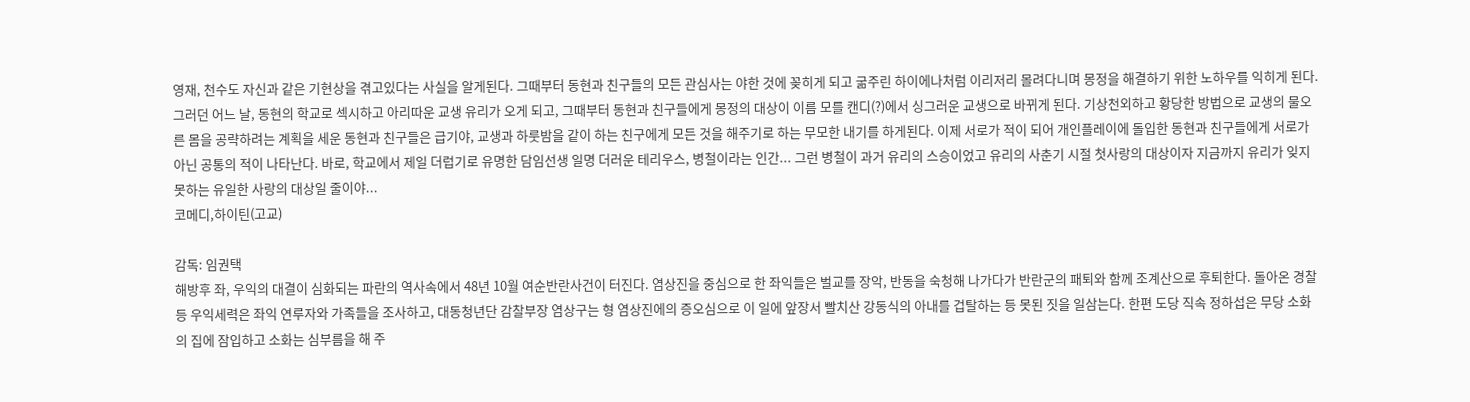영재, 천수도 자신과 같은 기현상을 겪고있다는 사실을 알게된다. 그때부터 동현과 친구들의 모든 관심사는 야한 것에 꽂히게 되고 굶주린 하이에나처럼 이리저리 몰려다니며 몽정을 해결하기 위한 노하우를 익히게 된다. 그러던 어느 날, 동현의 학교로 섹시하고 아리따운 교생 유리가 오게 되고, 그때부터 동현과 친구들에게 몽정의 대상이 이름 모를 캔디(?)에서 싱그러운 교생으로 바뀌게 된다. 기상천외하고 황당한 방법으로 교생의 물오른 몸을 공략하려는 계획을 세운 동현과 친구들은 급기야, 교생과 하룻밤을 같이 하는 친구에게 모든 것을 해주기로 하는 무모한 내기를 하게된다. 이제 서로가 적이 되어 개인플레이에 돌입한 동현과 친구들에게 서로가 아닌 공통의 적이 나타난다. 바로, 학교에서 제일 더럽기로 유명한 담임선생 일명 더러운 테리우스, 병철이라는 인간... 그런 병철이 과거 유리의 스승이었고 유리의 사춘기 시절 첫사랑의 대상이자 지금까지 유리가 잊지 못하는 유일한 사랑의 대상일 줄이야...
코메디,하이틴(고교)

감독: 임권택
해방후 좌, 우익의 대결이 심화되는 파란의 역사속에서 48년 10월 여순반란사건이 터진다. 염상진을 중심으로 한 좌익들은 벌교를 장악, 반동을 숙청해 나가다가 반란군의 패퇴와 함께 조계산으로 후퇴한다. 돌아온 경찰 등 우익세력은 좌익 연루자와 가족들을 조사하고, 대동청년단 감찰부장 염상구는 형 염상진에의 증오심으로 이 일에 앞장서 빨치산 강동식의 아내를 겁탈하는 등 못된 짓을 일삼는다. 한편 도당 직속 정하섭은 무당 소화의 집에 잠입하고 소화는 심부름을 해 주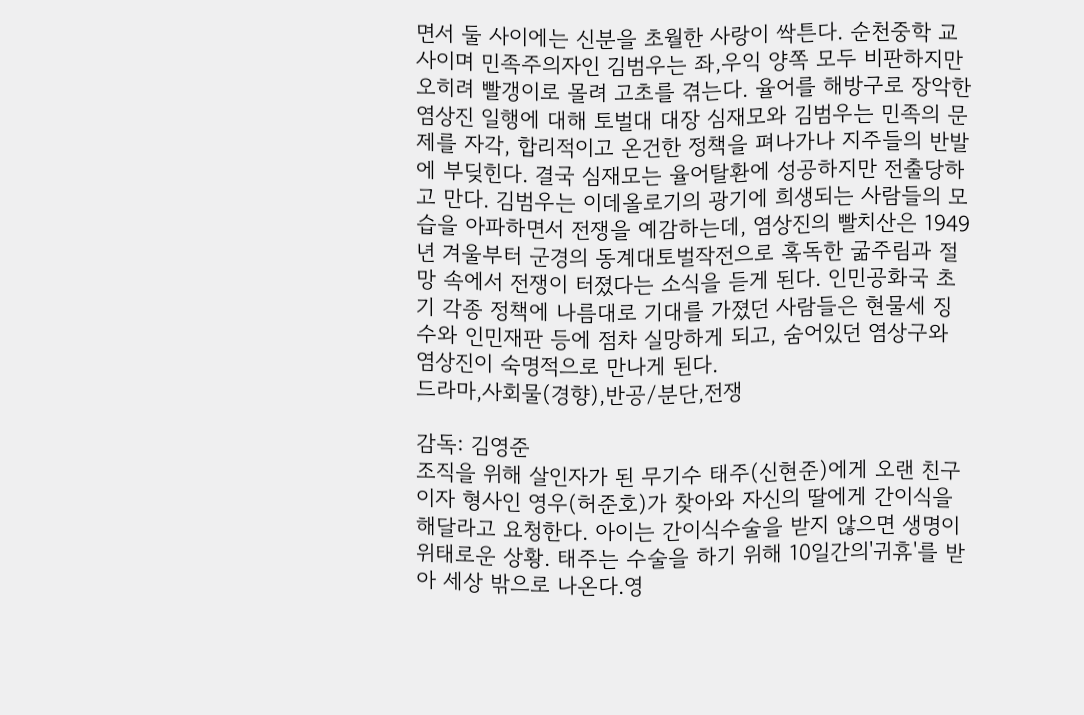면서 둘 사이에는 신분을 초월한 사랑이 싹튼다. 순천중학 교사이며 민족주의자인 김범우는 좌,우익 양쪽 모두 비판하지만 오히려 빨갱이로 몰려 고초를 겪는다. 율어를 해방구로 장악한 염상진 일행에 대해 토벌대 대장 심재모와 김범우는 민족의 문제를 자각, 합리적이고 온건한 정책을 펴나가나 지주들의 반발에 부딪힌다. 결국 심재모는 율어탈환에 성공하지만 전출당하고 만다. 김범우는 이데올로기의 광기에 희생되는 사람들의 모습을 아파하면서 전쟁을 예감하는데, 염상진의 빨치산은 1949년 겨울부터 군경의 동계대토벌작전으로 혹독한 굶주림과 절망 속에서 전쟁이 터졌다는 소식을 듣게 된다. 인민공화국 초기 각종 정책에 나름대로 기대를 가졌던 사람들은 현물세 징수와 인민재판 등에 점차 실망하게 되고, 숨어있던 염상구와 염상진이 숙명적으로 만나게 된다.
드라마,사회물(경향),반공/분단,전쟁

감독: 김영준
조직을 위해 살인자가 된 무기수 태주(신현준)에게 오랜 친구이자 형사인 영우(허준호)가 찾아와 자신의 딸에게 간이식을 해달라고 요청한다. 아이는 간이식수술을 받지 않으면 생명이 위태로운 상황. 태주는 수술을 하기 위해 10일간의'귀휴'를 받아 세상 밖으로 나온다.영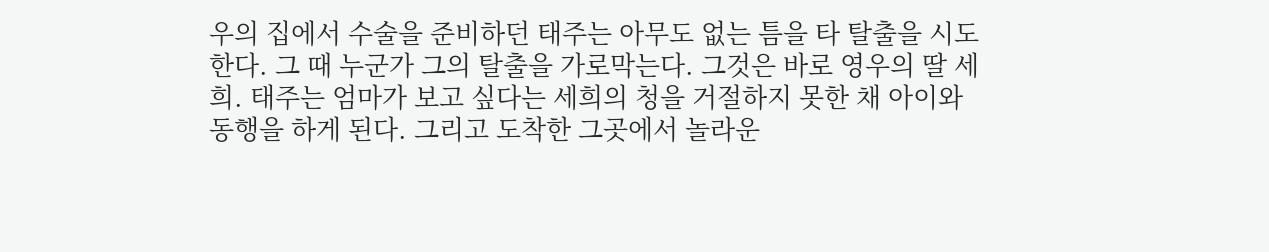우의 집에서 수술을 준비하던 태주는 아무도 없는 틈을 타 탈출을 시도한다. 그 때 누군가 그의 탈출을 가로막는다. 그것은 바로 영우의 딸 세희. 태주는 엄마가 보고 싶다는 세희의 청을 거절하지 못한 채 아이와 동행을 하게 된다. 그리고 도착한 그곳에서 놀라운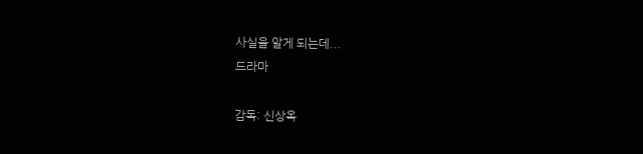사실을 알게 되는데...
드라마

감독: 신상옥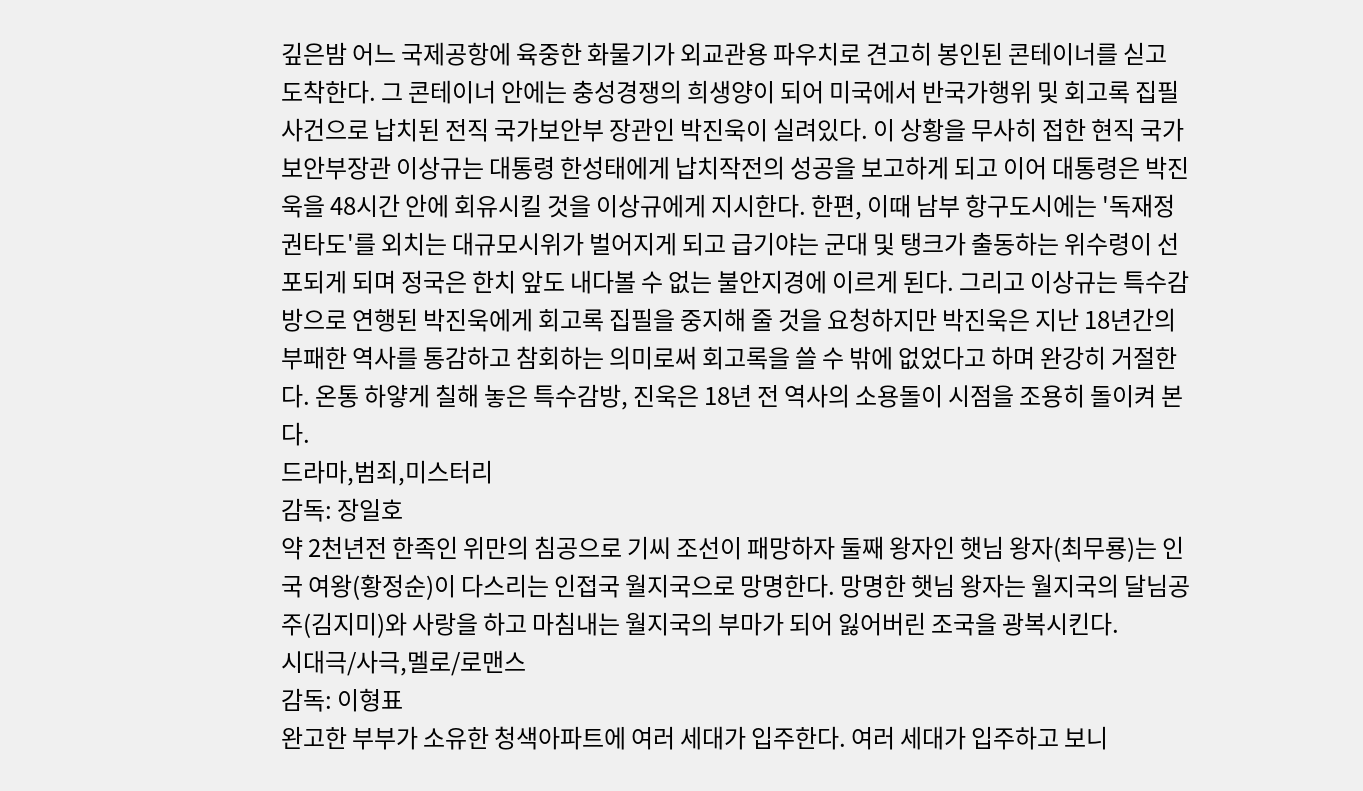깊은밤 어느 국제공항에 육중한 화물기가 외교관용 파우치로 견고히 봉인된 콘테이너를 싣고 도착한다. 그 콘테이너 안에는 충성경쟁의 희생양이 되어 미국에서 반국가행위 및 회고록 집필사건으로 납치된 전직 국가보안부 장관인 박진욱이 실려있다. 이 상황을 무사히 접한 현직 국가보안부장관 이상규는 대통령 한성태에게 납치작전의 성공을 보고하게 되고 이어 대통령은 박진욱을 48시간 안에 회유시킬 것을 이상규에게 지시한다. 한편, 이때 남부 항구도시에는 '독재정권타도'를 외치는 대규모시위가 벌어지게 되고 급기야는 군대 및 탱크가 출동하는 위수령이 선포되게 되며 정국은 한치 앞도 내다볼 수 없는 불안지경에 이르게 된다. 그리고 이상규는 특수감방으로 연행된 박진욱에게 회고록 집필을 중지해 줄 것을 요청하지만 박진욱은 지난 18년간의 부패한 역사를 통감하고 참회하는 의미로써 회고록을 쓸 수 밖에 없었다고 하며 완강히 거절한다. 온통 하얗게 칠해 놓은 특수감방, 진욱은 18년 전 역사의 소용돌이 시점을 조용히 돌이켜 본다.
드라마,범죄,미스터리
감독: 장일호
약 2천년전 한족인 위만의 침공으로 기씨 조선이 패망하자 둘째 왕자인 햇님 왕자(최무룡)는 인국 여왕(황정순)이 다스리는 인접국 월지국으로 망명한다. 망명한 햇님 왕자는 월지국의 달님공주(김지미)와 사랑을 하고 마침내는 월지국의 부마가 되어 잃어버린 조국을 광복시킨다.
시대극/사극,멜로/로맨스
감독: 이형표
완고한 부부가 소유한 청색아파트에 여러 세대가 입주한다. 여러 세대가 입주하고 보니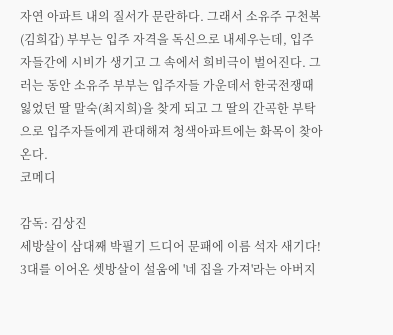자연 아파트 내의 질서가 문란하다. 그래서 소유주 구천복(김희갑) 부부는 입주 자격을 독신으로 내세우는데, 입주자들간에 시비가 생기고 그 속에서 희비극이 벌어진다. 그러는 동안 소유주 부부는 입주자들 가운데서 한국전쟁때 잃었던 딸 말숙(최지희)을 찾게 되고 그 딸의 간곡한 부탁으로 입주자들에게 관대해져 청색아파트에는 화목이 찾아온다.
코메디

감독: 김상진
세방살이 삼대째 박필기 드디어 문패에 이름 석자 새기다! 3대를 이어온 셋방살이 설움에 '네 집을 가져'라는 아버지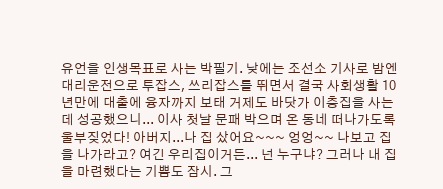유언을 인생목표로 사는 박필기. 낮에는 조선소 기사로 밤엔 대리운전으로 투잡스, 쓰리잡스를 뛰면서 결국 사회생활 10년만에 대출에 융자까지 보태 거제도 바닷가 이층집을 사는데 성공했으니... 이사 첫날 문패 박으며 온 동네 떠나가도록 울부짖었다! 아버지...나 집 샀어요~~~ 엉엉~~ 나보고 집을 나가라고? 여긴 우리집이거든... 넌 누구냐? 그러나 내 집을 마련했다는 기쁨도 잠시. 그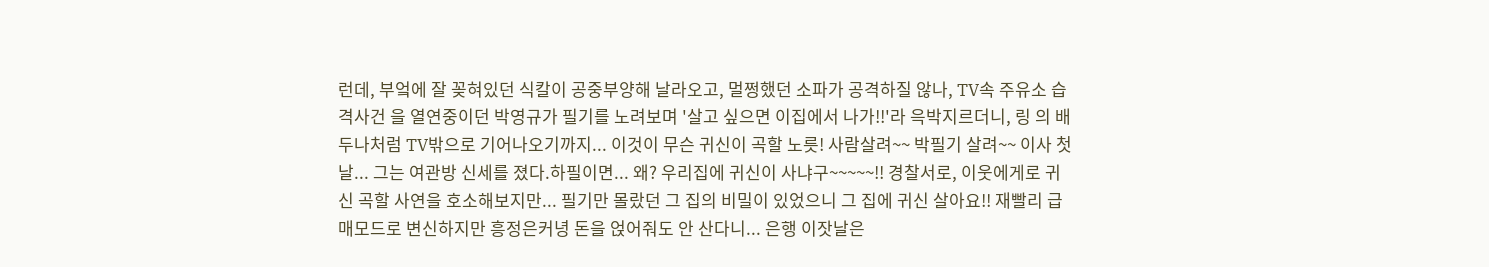런데, 부엌에 잘 꽂혀있던 식칼이 공중부양해 날라오고, 멀쩡했던 소파가 공격하질 않나, TV속 주유소 습격사건 을 열연중이던 박영규가 필기를 노려보며 '살고 싶으면 이집에서 나가!!'라 윽박지르더니, 링 의 배두나처럼 TV밖으로 기어나오기까지... 이것이 무슨 귀신이 곡할 노릇! 사람살려~~ 박필기 살려~~ 이사 첫날... 그는 여관방 신세를 졌다.하필이면... 왜? 우리집에 귀신이 사냐구~~~~~!! 경찰서로, 이웃에게로 귀신 곡할 사연을 호소해보지만... 필기만 몰랐던 그 집의 비밀이 있었으니 그 집에 귀신 살아요!! 재빨리 급매모드로 변신하지만 흥정은커녕 돈을 얹어줘도 안 산다니... 은행 이잣날은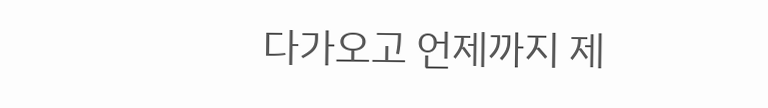다가오고 언제까지 제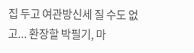집 두고 여관방신세 질 수도 없고... 환장할 박필기, 마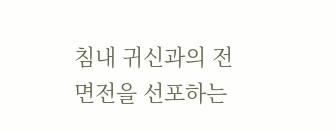침내 귀신과의 전면전을 선포하는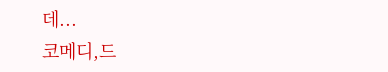데...
코메디,드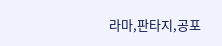라마,판타지,공포